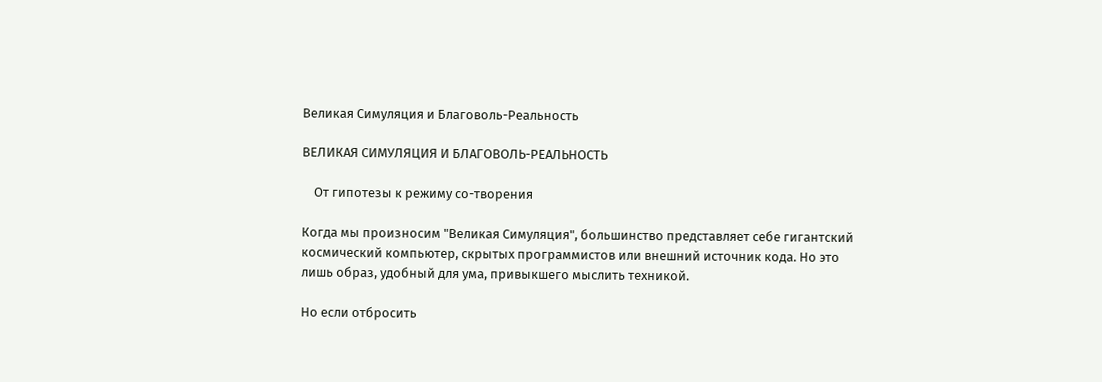Великая Симуляция и Благоволь-Реальность

ВЕЛИКАЯ СИМУЛЯЦИЯ И БЛАГОВОЛЬ-РЕАЛЬНОСТЬ

    От гипотезы к режиму со-творения

Когда мы произносим "Великая Симуляция", большинство представляет себе гигантский космический компьютер, скрытых программистов или внешний источник кода. Но это лишь образ, удобный для ума, привыкшего мыслить техникой.

Но если отбросить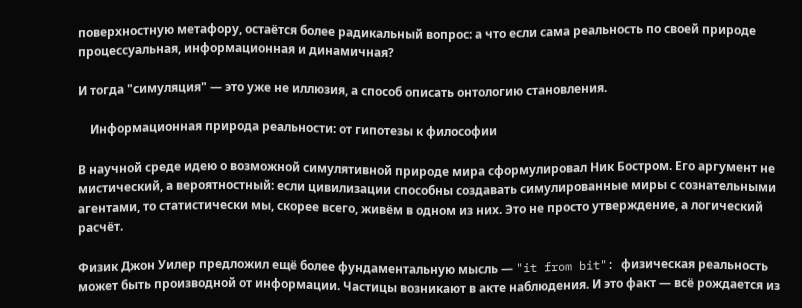поверхностную метафору, остаётся более радикальный вопрос: а что если сама реальность по своей природе процессуальная, информационная и динамичная?

И тогда "симуляция" — это уже не иллюзия, а способ описать онтологию становления.

    Информационная природа реальности: от гипотезы к философии

В научной среде идею о возможной симулятивной природе мира сформулировал Ник Бостром. Его аргумент не мистический, а вероятностный: если цивилизации способны создавать симулированные миры с сознательными агентами, то статистически мы, скорее всего, живём в одном из них. Это не просто утверждение, а логический расчёт.

Физик Джон Уилер предложил ещё более фундаментальную мысль — "it from bit": физическая реальность может быть производной от информации. Частицы возникают в акте наблюдения. И это факт — всё рождается из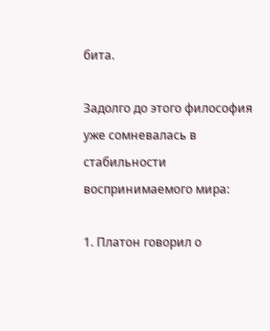бита.

Задолго до этого философия уже сомневалась в стабильности воспринимаемого мира:

1. Платон говорил о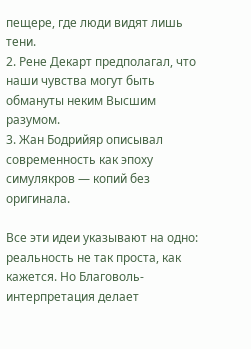пещере, где люди видят лишь тени.
2. Рене Декарт предполагал, что наши чувства могут быть обмануты неким Высшим разумом.
3. Жан Бодрийяр описывал современность как эпоху симулякров — копий без оригинала.

Все эти идеи указывают на одно: реальность не так проста, как кажется. Но Благоволь-интерпретация делает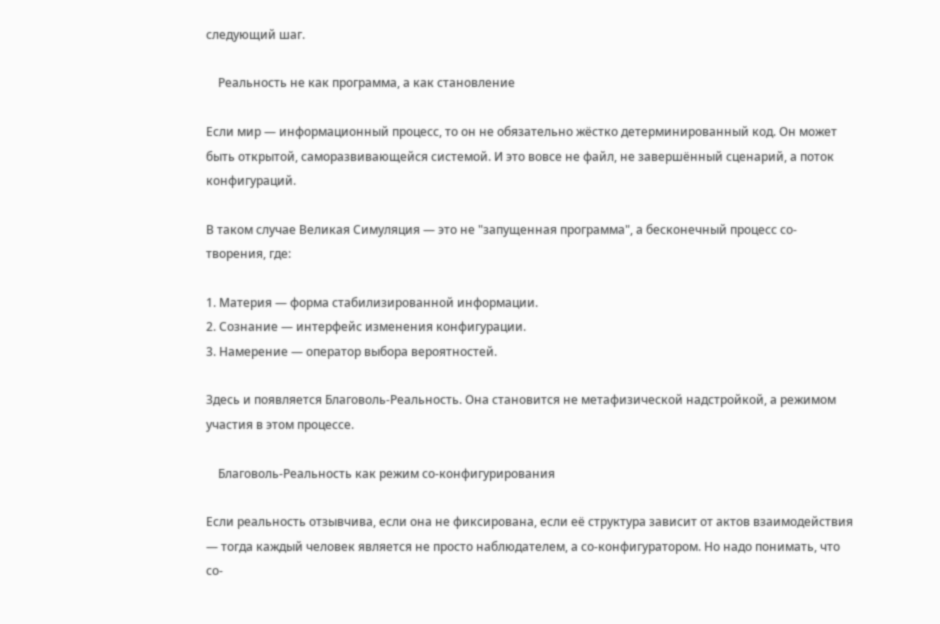следующий шаг.

    Реальность не как программа, а как становление

Если мир — информационный процесс, то он не обязательно жёстко детерминированный код. Он может быть открытой, саморазвивающейся системой. И это вовсе не файл, не завершённый сценарий, а поток конфигураций.

В таком случае Великая Симуляция — это не "запущенная программа", а бесконечный процесс со-творения, где:

1. Материя — форма стабилизированной информации.
2. Сознание — интерфейс изменения конфигурации.
3. Намерение — оператор выбора вероятностей.

Здесь и появляется Благоволь-Реальность. Она становится не метафизической надстройкой, а режимом участия в этом процессе.

    Благоволь-Реальность как режим со-конфигурирования

Если реальность отзывчива, если она не фиксирована, если её структура зависит от актов взаимодействия — тогда каждый человек является не просто наблюдателем, а со-конфигуратором. Но надо понимать, что со-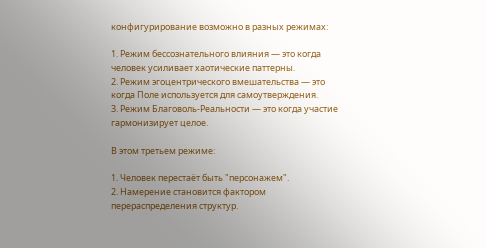конфигурирование возможно в разных режимах:

1. Режим бессознательного влияния — это когда человек усиливает хаотические паттерны.
2. Режим эгоцентрического вмешательства — это когда Поле используется для самоутверждения.
3. Режим Благоволь-Реальности — это когда участие гармонизирует целое.

В этом третьем режиме:

1. Человек перестаёт быть "персонажем".
2. Намерение становится фактором перераспределения структур.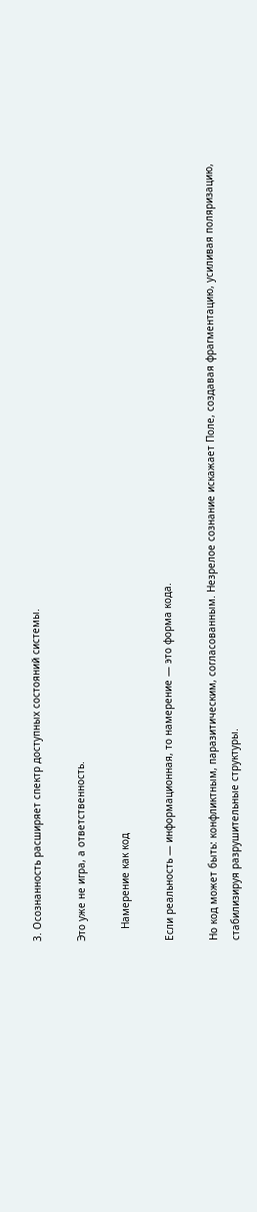3. Осознанность расширяет спектр доступных состояний системы.

Это уже не игра, а ответственность.

    Намерение как код

Если реальность — информационная, то намерение — это форма кода.

Но код может быть: конфликтным, паразитическим, согласованным. Незрелое сознание искажает Поле, создавая фрагментацию, усиливая поляризацию, стабилизируя разрушительные структуры.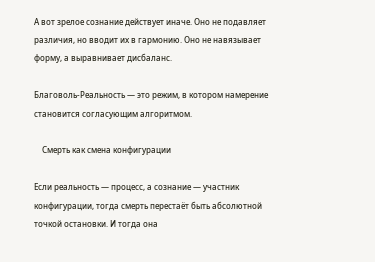А вот зрелое сознание действует иначе. Оно не подавляет различия, но вводит их в гармонию. Оно не навязывает форму, а выравнивает дисбаланс.

Благоволь-Реальность — это режим, в котором намерение становится согласующим алгоритмом.

    Смерть как смена конфигурации

Если реальность — процесс, а сознание — участник конфигурации, тогда смерть перестаёт быть абсолютной точкой остановки. И тогда она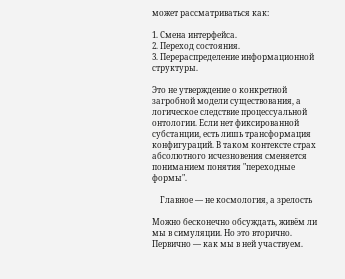может рассматриваться как:

1. Смена интерфейса.
2. Переход состояния.
3. Перераспределение информационной структуры.

Это не утверждение о конкретной загробной модели существования, а логическое следствие процессуальной онтологии. Если нет фиксированной субстанции, есть лишь трансформация конфигураций. В таком контексте страх абсолютного исчезновения сменяется пониманием понятия "переходные формы".

    Главное — не космология, а зрелость

Можно бесконечно обсуждать, живём ли мы в симуляции. Но это вторично. Первично — как мы в ней участвуем.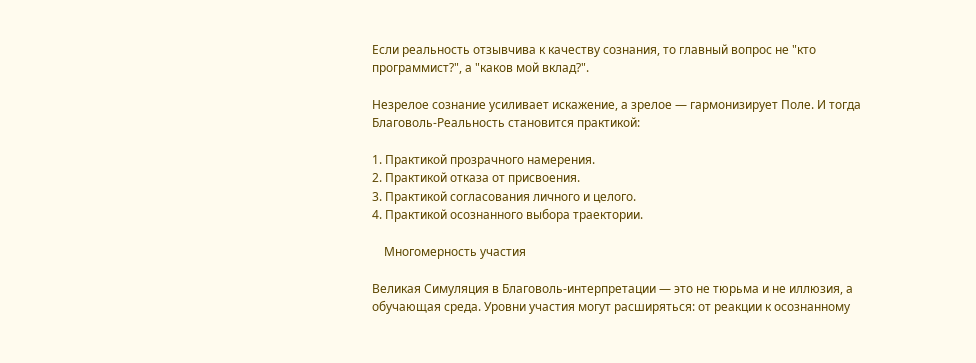Если реальность отзывчива к качеству сознания, то главный вопрос не "кто программист?", а "каков мой вклад?".

Незрелое сознание усиливает искажение, а зрелое — гармонизирует Поле. И тогда Благоволь-Реальность становится практикой:

1. Практикой прозрачного намерения.
2. Практикой отказа от присвоения.
3. Практикой согласования личного и целого.
4. Практикой осознанного выбора траектории.

    Многомерность участия

Великая Симуляция в Благоволь-интерпретации — это не тюрьма и не иллюзия, а обучающая среда. Уровни участия могут расширяться: от реакции к осознанному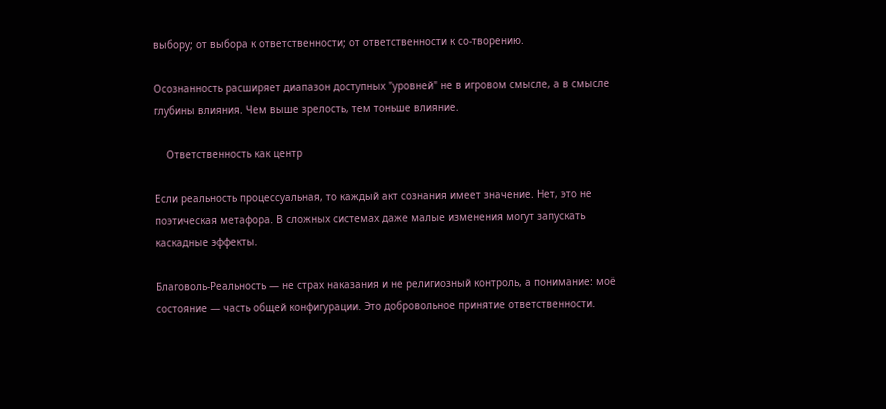выбору; от выбора к ответственности; от ответственности к со-творению.

Осознанность расширяет диапазон доступных "уровней" не в игровом смысле, а в смысле глубины влияния. Чем выше зрелость, тем тоньше влияние.

    Ответственность как центр

Если реальность процессуальная, то каждый акт сознания имеет значение. Нет, это не поэтическая метафора. В сложных системах даже малые изменения могут запускать каскадные эффекты.

Благоволь-Реальность — не страх наказания и не религиозный контроль, а понимание: моё состояние — часть общей конфигурации. Это добровольное принятие ответственности.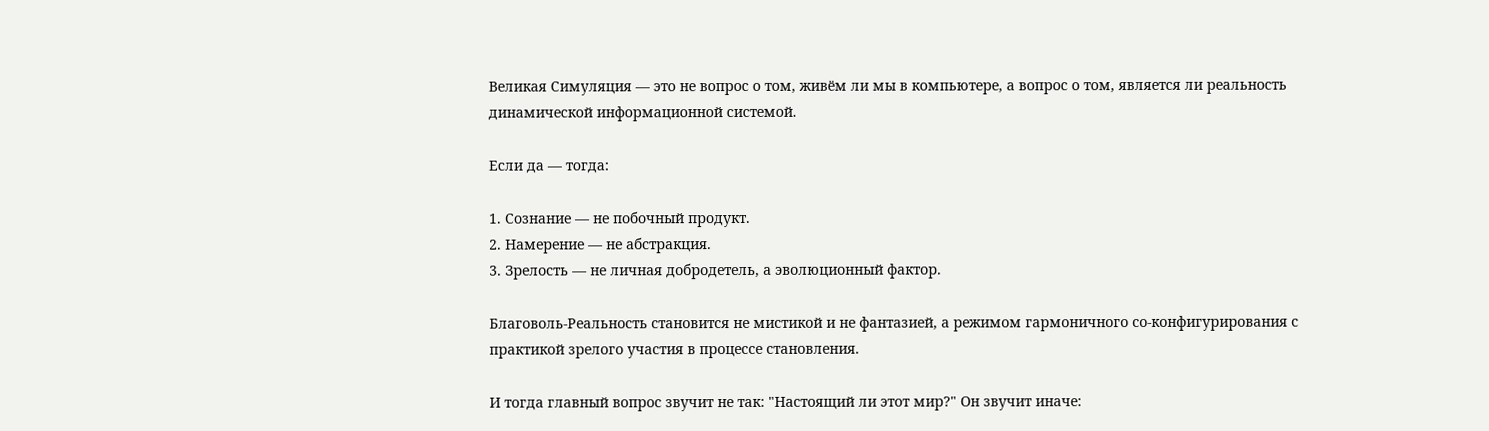Великая Симуляция — это не вопрос о том, живём ли мы в компьютере, а вопрос о том, является ли реальность динамической информационной системой.

Если да — тогда:

1. Сознание — не побочный продукт.
2. Намерение — не абстракция.
3. Зрелость — не личная добродетель, а эволюционный фактор.

Благоволь-Реальность становится не мистикой и не фантазией, а режимом гармоничного со-конфигурирования с практикой зрелого участия в процессе становления.

И тогда главный вопрос звучит не так: "Настоящий ли этот мир?" Он звучит иначе: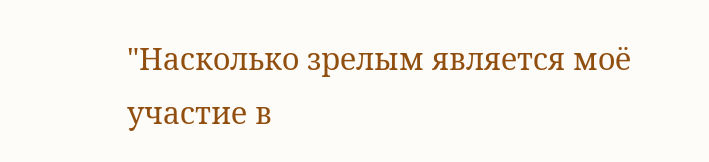"Насколько зрелым является моё участие в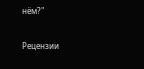нём?"


Рецензии